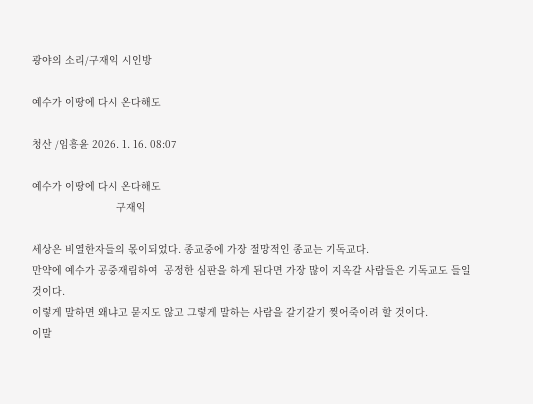광야의 소리/구재익 시인방

예수가 이땅에 다시 온다해도

청산 /임흥윤 2026. 1. 16. 08:07

예수가 이땅에 다시 온다해도
                            구재익

세상은 비열한자들의 몫이되었다. 종교중에 가장 절망적인 종교는 기독교다.
만약에 예수가 공중재림하여  공정한 심판을 하게 된다면 가장 많이 지옥갈 사람들은 기독교도 들일 것이다.
이렇게 말하면 왜냐고 묻지도 않고 그렇게 말하는 사람을 갈기갈기 찢어죽이려 할 것이다.
이말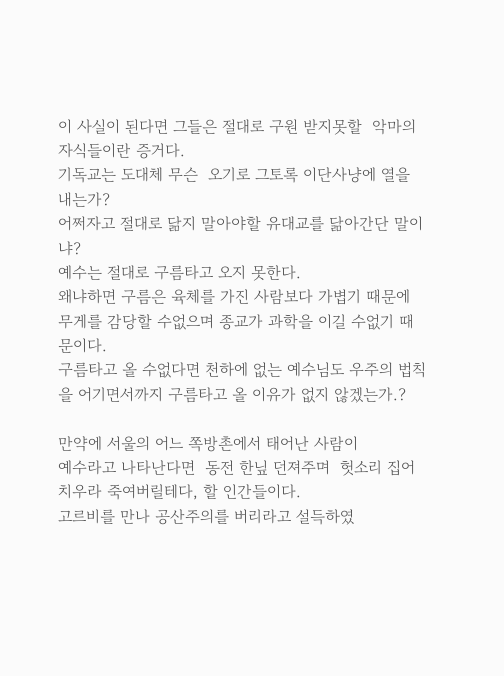이 사실이 된다면 그들은 절대로 구원 받지못할  악마의 자식들이란 증거다.
기독교는 도대체 무슨  오기로 그토록 이단사냥에 열을 내는가?
어쩌자고 절대로 닮지 말아야할 유대교를 닮아간단 말이냐?
예수는 절대로 구름타고 오지 못한다.
왜냐하면 구름은 육체를 가진 사람보다 가볍기 때문에  무게를 감당할 수없으며 종교가 과학을 이길 수없기 때문이다.
구름타고 올 수없다면 천하에 없는 예수님도 우주의 법칙을 어기면서까지 구름타고 올 이유가 없지 않겠는가.?

만약에 서울의 어느 쪽방촌에서 태어난 사람이
예수라고 나타난다면  동전 한닢 던져주며  헛소리 집어 치우라 죽여버릴테다, 할 인간들이다.
고르비를 만나 공산주의를 버리라고 설득하였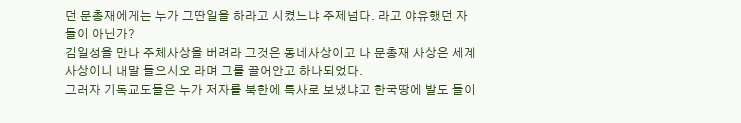던 문총재에게는 누가 그딴일을 하라고 시켰느냐 주제넘다. 라고 야유했던 자들이 아닌가?
김일성을 만나 주체사상을 버려라 그것은 동네사상이고 나 문총재 사상은 세계사상이니 내말 들으시오 라며 그를 끌어안고 하나되었다.
그러자 기독교도들은 누가 저자를 북한에 특사로 보냈냐고 한국땅에 발도 들이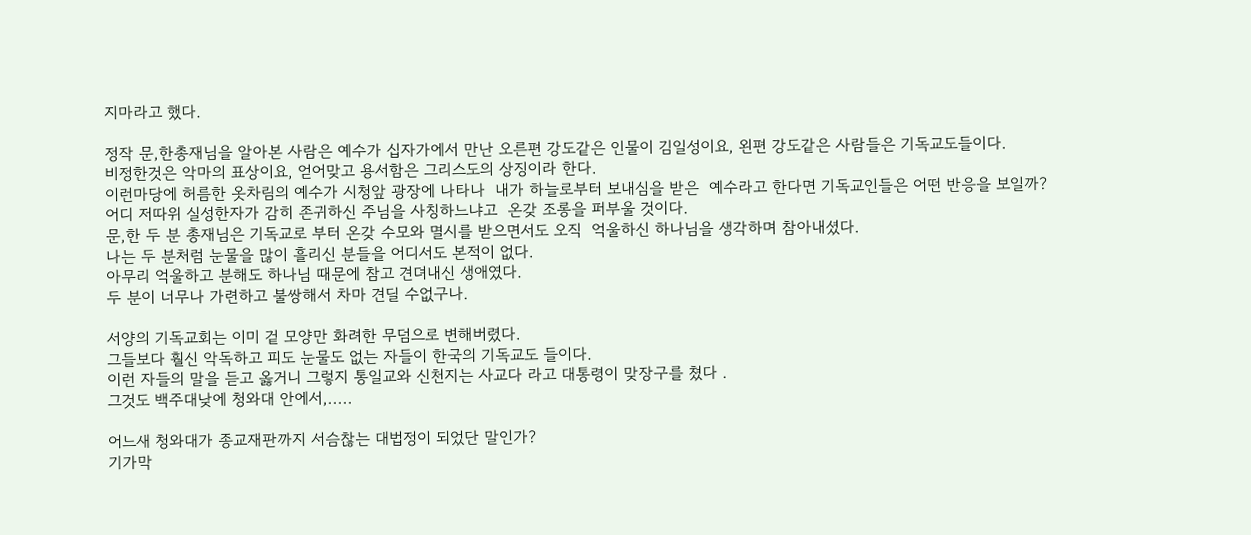지마라고 했다.

정작 문,한총재님을 알아본 사람은 예수가 십자가에서 만난 오른편 강도같은 인물이 김일성이요, 왼편 강도같은 사람들은 기독교도들이다.
비정한것은 악마의 표상이요, 얻어맞고 용서함은 그리스도의 상징이라 한다.
이런마당에 허름한 옷차림의 예수가 시청앞 광장에 나타나  내가 하늘로부터 보내심을 받은  예수라고 한다면 기독교인들은 어떤 반응을 보일까?
어디 저따위 실성한자가 감히 존귀하신 주님을 사칭하느냐고  온갖 조롱을 퍼부울 것이다.
문,한 두 분 총재님은 기독교로 부터 온갖 수모와 멸시를 받으면서도 오직  억울하신 하나님을 생각하며 참아내셨다.
나는 두 분처럼 눈물을 많이 흘리신 분들을 어디서도 본적이 없다.
아무리 억울하고 분해도 하나님 때문에 참고 견뎌내신 생애였다.
두 분이 너무나 가련하고 불쌍해서 차마 견딜 수없구나.

서양의 기독교회는 이미 겉 모양만 화려한 무덤으로 변해버렸다.
그들보다 훨신 악독하고 피도 눈물도 없는 자들이 한국의 기독교도 들이다.
이런 자들의 말을 듣고 옳거니 그렇지 통일교와 신천지는 사교다 라고 대통령이 맞장구를 쳤다 .
그것도 백주대낮에 청와대 안에서,.....

어느새 청와대가 종교재판까지 서슴찮는 대법정이 되었단 말인가?
기가막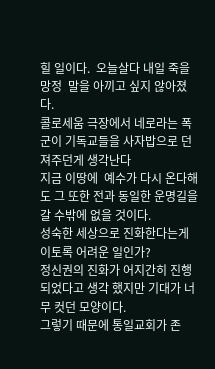힐 일이다.  오늘살다 내일 죽을망정  말을 아끼고 싶지 않아졌다.
콜로세움 극장에서 네로라는 폭군이 기독교들을 사자밥으로 던져주던게 생각난다
지금 이땅에  예수가 다시 온다해도 그 또한 전과 동일한 운명길을 갈 수밖에 없을 것이다.
성숙한 세상으로 진화한다는게 이토록 어려운 일인가?
정신권의 진화가 어지간히 진행되었다고 생각 했지만 기대가 너무 컷던 모양이다.
그렇기 때문에 통일교회가 존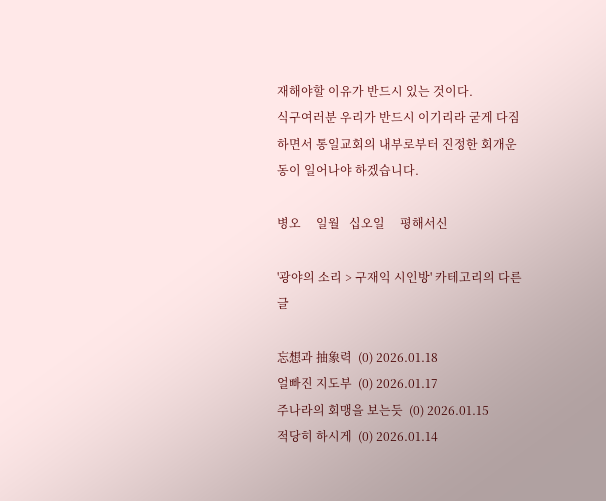재해야할 이유가 반드시 있는 것이다.
식구여러분 우리가 반드시 이기리라 굳게 다짐 하면서 통일교회의 내부로부터 진정한 회개운동이 일어나야 하겠습니다.

병오     일월   십오일     평해서신

'광야의 소리 > 구재익 시인방' 카테고리의 다른 글

忘想과 抽象력  (0) 2026.01.18
얼빠진 지도부  (0) 2026.01.17
주나라의 회맹을 보는듯  (0) 2026.01.15
적당히 하시게  (0) 2026.01.14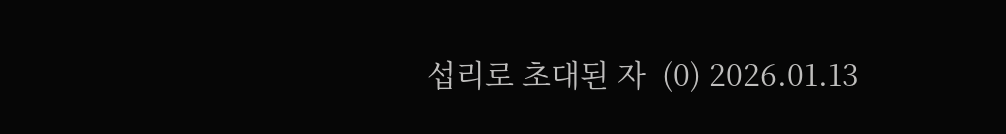섭리로 초대된 자  (0) 2026.01.13